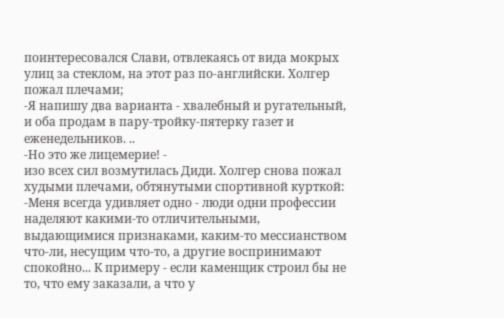поинтересовался Слави, отвлекаясь от вида мокрых улиц за стеклом, на этот раз по-английски. Холгер пожал плечами;
-Я напишу два варианта - хвалебный и ругательный, и оба продам в пару-тройку-пятерку газет и еженедельников. ..
-Но это же лицемерие! -
изо всех сил возмутилась Диди. Холгер снова пожал худыми плечами, обтянутыми спортивной курткой:
-Меня всегда удивляет одно - люди одни профессии наделяют какими-то отличительными, выдающимися признаками, каким-то мессианством что-ли, несущим что-то, а другие воспринимают спокойно... К примеру - если каменщик строил бы не то, что ему заказали, а что у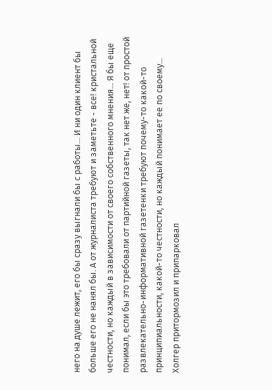него на душе лежит, его бы сразу выгнали бы с работы... И ни один клиент бы больше его не нанял бы. А от журналиста требуют и заметьте - все! кристальной честности, но каждый в зависимости от своего собственного мнения... Я бы еще понимал, если бы это требовали от партийной газеты, так нет же, нет! от простой развлекательно-информативной газетенки требуют почему-то какой-то принципиальности, какой-то честности, но каждый понимает ее по своему...
Холгер притормозил и припарковал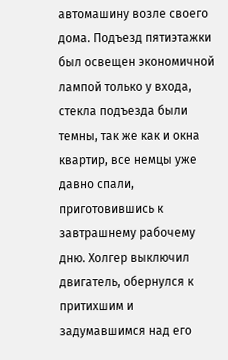автомашину возле своего дома. Подъезд пятиэтажки был освещен экономичной лампой только у входа, стекла подъезда были темны, так же как и окна квартир, все немцы уже давно спали, приготовившись к завтрашнему рабочему дню. Холгер выключил двигатель, обернулся к притихшим и задумавшимся над его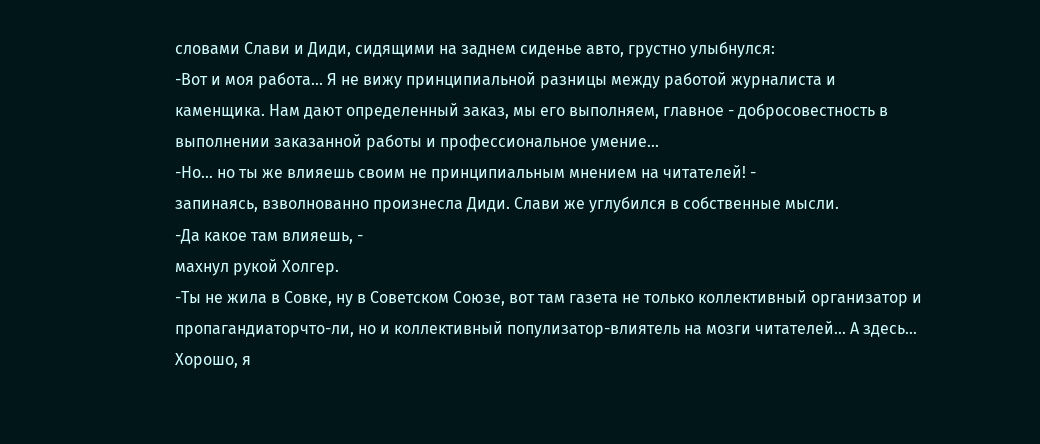словами Слави и Диди, сидящими на заднем сиденье авто, грустно улыбнулся:
-Вот и моя работа... Я не вижу принципиальной разницы между работой журналиста и каменщика. Нам дают определенный заказ, мы его выполняем, главное - добросовестность в выполнении заказанной работы и профессиональное умение...
-Но... но ты же влияешь своим не принципиальным мнением на читателей! -
запинаясь, взволнованно произнесла Диди. Слави же углубился в собственные мысли.
-Да какое там влияешь, -
махнул рукой Холгер.
-Ты не жила в Совке, ну в Советском Союзе, вот там газета не только коллективный организатор и пропагандиаторчто-ли, но и коллективный популизатор-влиятель на мозги читателей... А здесь... Хорошо, я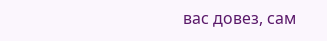вас довез, сам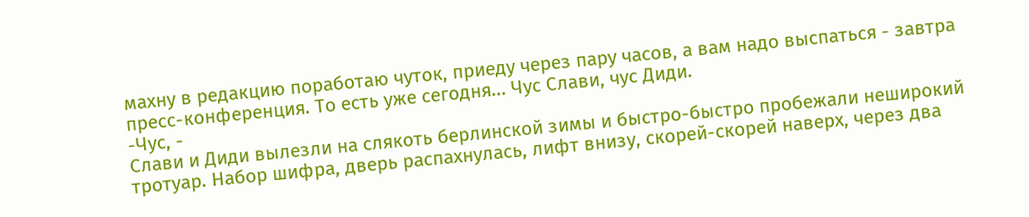махну в редакцию поработаю чуток, приеду через пару часов, а вам надо выспаться - завтра пресс-конференция. То есть уже сегодня... Чус Слави, чус Диди.
-Чус, -
Слави и Диди вылезли на слякоть берлинской зимы и быстро-быстро пробежали неширокий тротуар. Набор шифра, дверь распахнулась, лифт внизу, скорей-скорей наверх, через два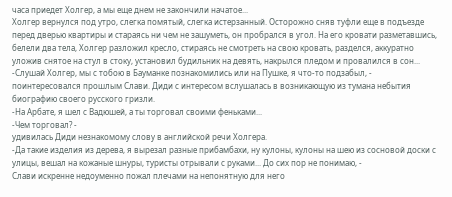часа приедет Холгер, а мы еще днем не закончили начатое...
Холгер вернулся под утро, слегка помятый, слегка истерзанный. Осторожно сняв туфли еще в подъезде перед дверью квартиры и стараясь ни чем не зашуметь, он пробрался в угол. На его кровати разметавшись, белели два тела, Холгер разложил кресло, стираясь не смотреть на свою кровать, разделся, аккуратно уложив снятое на стул в стоку, установил будильник на девять, накрылся пледом и провалился в сон...
-Слушай Холгер, мы с тобою в Бауманке познакомились или на Пушке, я что-то подзабыл, -
поинтересовался прошлым Слави. Диди с интересом вслушалась в возникающую из тумана небытия биографию своего русского гризли.
-На Арбате, я шел с Вадюшей, а ты торговал своими феньками...
-Чем торговал? -
удивилась Диди незнакомому слову в английской речи Холгера.
-Да такие изделия из дерева, я вырезал разные прибамбахи, ну кулоны, кулоны на шею из сосновой доски с улицы, вешал на кожаные шнуры, туристы отрывали с руками... До сих пор не понимаю, -
Слави искренне недоуменно пожал плечами на непонятную для него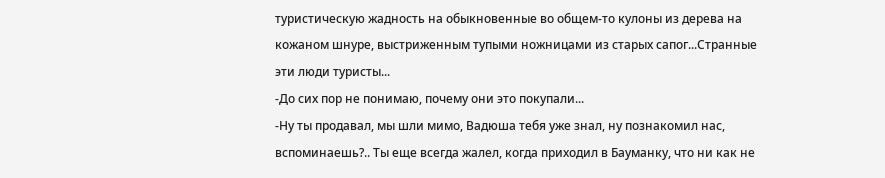туристическую жадность на обыкновенные во общем-то кулоны из дерева на кожаном шнуре, выстриженным тупыми ножницами из старых сапог...Странные эти люди туристы...
-До сих пор не понимаю, почему они это покупали...
-Ну ты продавал, мы шли мимо, Вадюша тебя уже знал, ну познакомил нас, вспоминаешь?.. Ты еще всегда жалел, когда приходил в Бауманку, что ни как не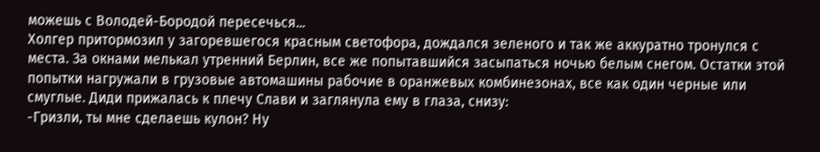можешь с Володей-Бородой пересечься...
Холгер притормозил у загоревшегося красным светофора, дождался зеленого и так же аккуратно тронулся с места. За окнами мелькал утренний Берлин, все же попытавшийся засыпаться ночью белым снегом. Остатки этой попытки нагружали в грузовые автомашины рабочие в оранжевых комбинезонах, все как один черные или смуглые. Диди прижалась к плечу Слави и заглянула ему в глаза, снизу:
-Гризли, ты мне сделаешь кулон? Ну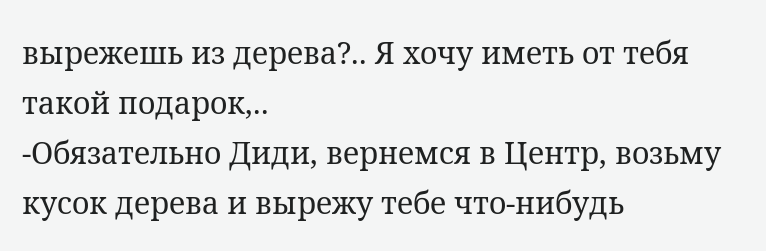вырежешь из дерева?.. Я хочу иметь от тебя такой подарок,..
-Обязательно Диди, вернемся в Центр, возьму кусок дерева и вырежу тебе что-нибудь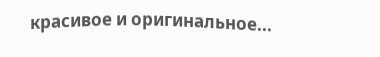красивое и оригинальное...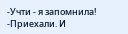-Учти - я запомнила!
-Приехали. И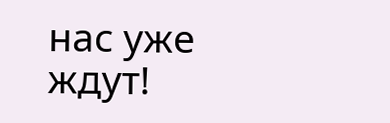нас уже ждут!